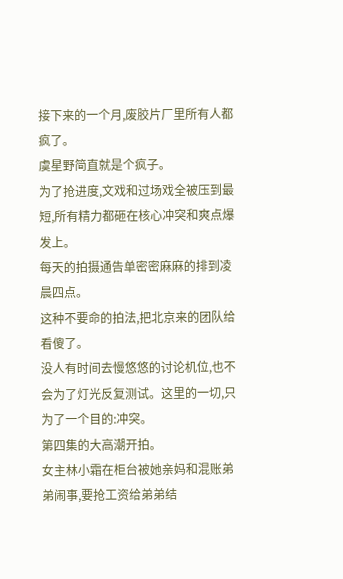接下来的一个月,废胶片厂里所有人都疯了。
虞星野简直就是个疯子。
为了抢进度,文戏和过场戏全被压到最短,所有精力都砸在核心冲突和爽点爆发上。
每天的拍摄通告单密密麻麻的排到凌晨四点。
这种不要命的拍法,把北京来的团队给看傻了。
没人有时间去慢悠悠的讨论机位,也不会为了灯光反复测试。这里的一切,只为了一个目的:冲突。
第四集的大高潮开拍。
女主林小霜在柜台被她亲妈和混账弟弟闹事,要抢工资给弟弟结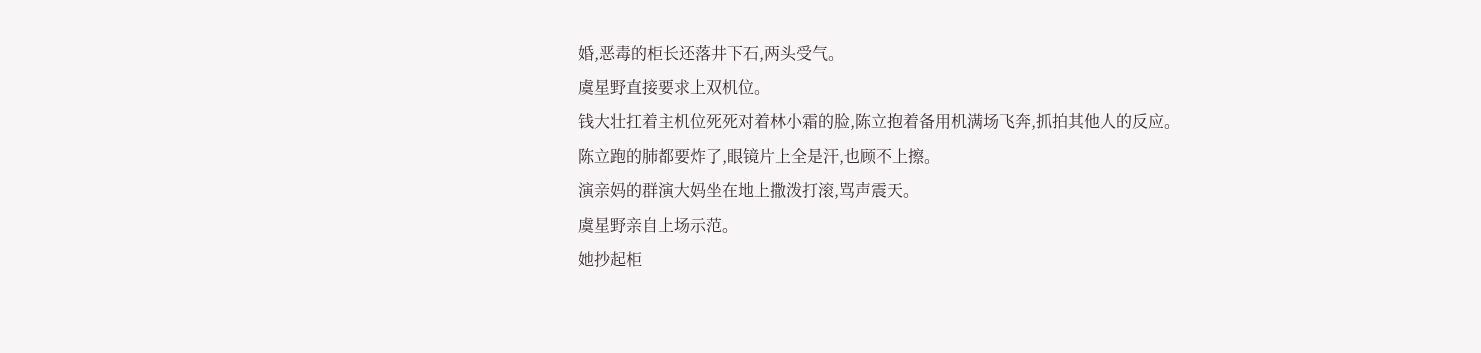婚,恶毒的柜长还落井下石,两头受气。
虞星野直接要求上双机位。
钱大壮扛着主机位死死对着林小霜的脸,陈立抱着备用机满场飞奔,抓拍其他人的反应。
陈立跑的肺都要炸了,眼镜片上全是汗,也顾不上擦。
演亲妈的群演大妈坐在地上撒泼打滚,骂声震天。
虞星野亲自上场示范。
她抄起柜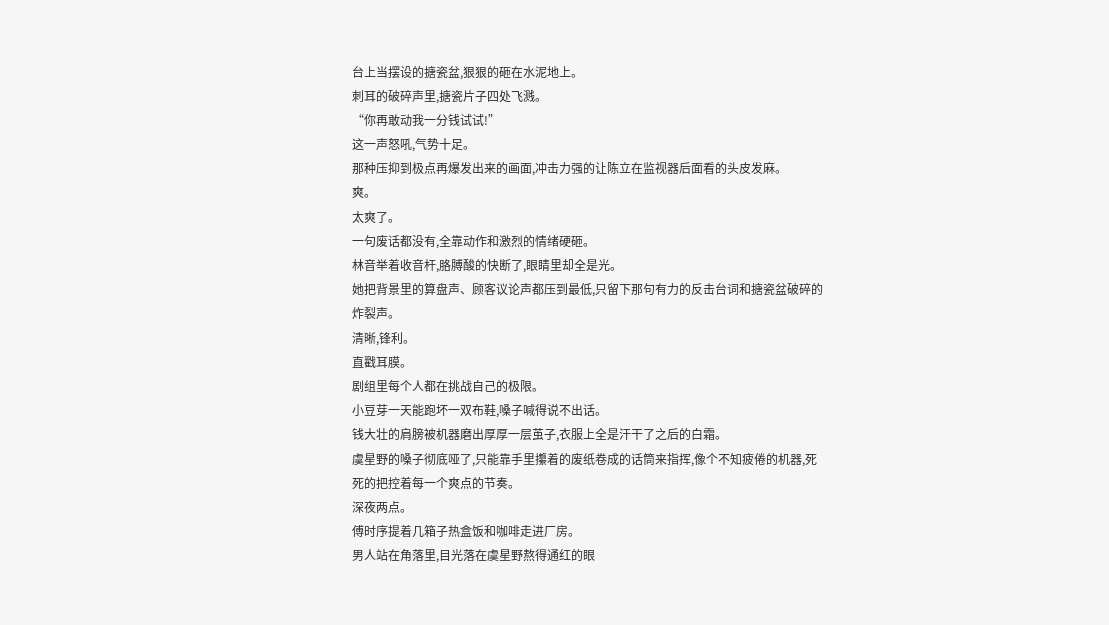台上当摆设的搪瓷盆,狠狠的砸在水泥地上。
刺耳的破碎声里,搪瓷片子四处飞溅。
“你再敢动我一分钱试试!”
这一声怒吼,气势十足。
那种压抑到极点再爆发出来的画面,冲击力强的让陈立在监视器后面看的头皮发麻。
爽。
太爽了。
一句废话都没有,全靠动作和激烈的情绪硬砸。
林音举着收音杆,胳膊酸的快断了,眼睛里却全是光。
她把背景里的算盘声、顾客议论声都压到最低,只留下那句有力的反击台词和搪瓷盆破碎的炸裂声。
清晰,锋利。
直戳耳膜。
剧组里每个人都在挑战自己的极限。
小豆芽一天能跑坏一双布鞋,嗓子喊得说不出话。
钱大壮的肩膀被机器磨出厚厚一层茧子,衣服上全是汗干了之后的白霜。
虞星野的嗓子彻底哑了,只能靠手里攥着的废纸卷成的话筒来指挥,像个不知疲倦的机器,死死的把控着每一个爽点的节奏。
深夜两点。
傅时序提着几箱子热盒饭和咖啡走进厂房。
男人站在角落里,目光落在虞星野熬得通红的眼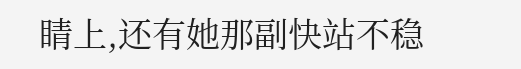睛上,还有她那副快站不稳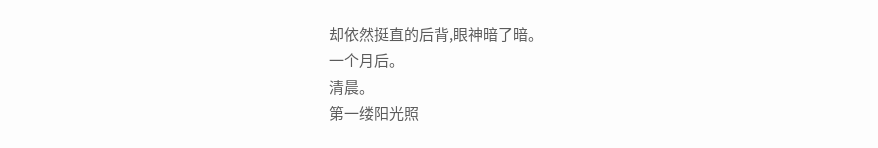却依然挺直的后背,眼神暗了暗。
一个月后。
清晨。
第一缕阳光照